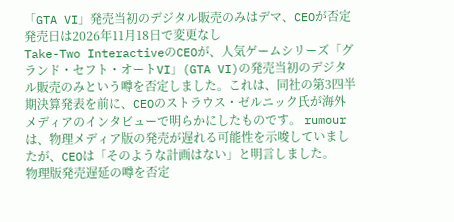「GTA VI」発売当初のデジタル販売のみはデマ、CEOが否定 発売日は2026年11月18日で変更なし
Take-Two InteractiveのCEOが、人気ゲームシリーズ「グランド・セフト・オートVI」(GTA VI)の発売当初のデジタル販売のみという噂を否定しました。これは、同社の第3四半期決算発表を前に、CEOのストラウス・ゼルニック氏が海外メディアのインタビューで明らかにしたものです。 rumour は、物理メディア版の発売が遅れる可能性を示唆していましたが、CEOは「そのような計画はない」と明言しました。
物理版発売遅延の噂を否定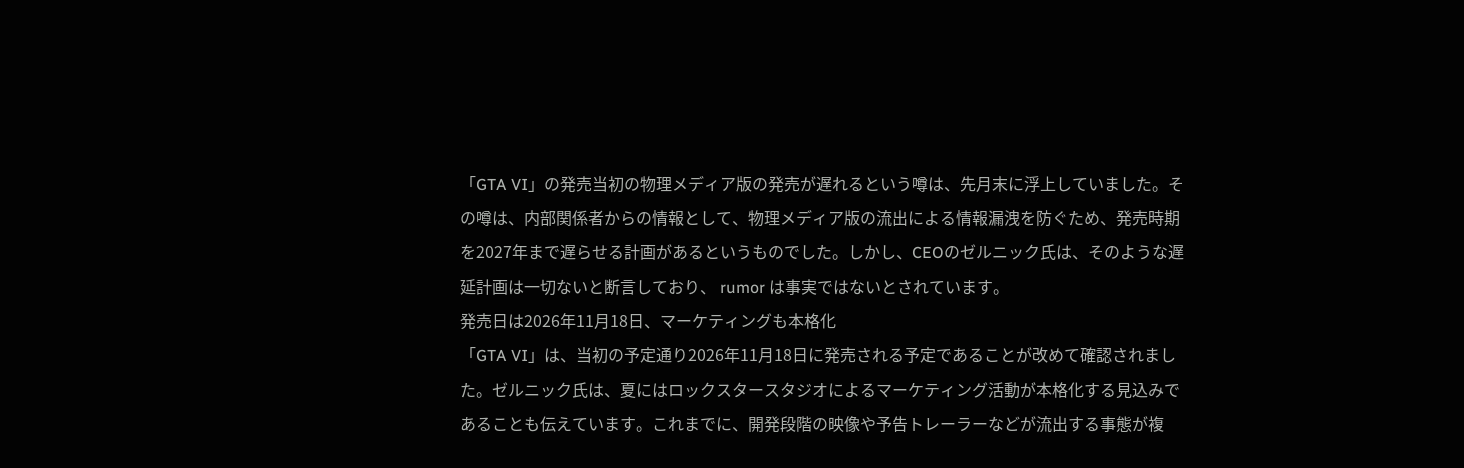「GTA VI」の発売当初の物理メディア版の発売が遅れるという噂は、先月末に浮上していました。その噂は、内部関係者からの情報として、物理メディア版の流出による情報漏洩を防ぐため、発売時期を2027年まで遅らせる計画があるというものでした。しかし、CEOのゼルニック氏は、そのような遅延計画は一切ないと断言しており、 rumor は事実ではないとされています。
発売日は2026年11月18日、マーケティングも本格化
「GTA VI」は、当初の予定通り2026年11月18日に発売される予定であることが改めて確認されました。ゼルニック氏は、夏にはロックスタースタジオによるマーケティング活動が本格化する見込みであることも伝えています。これまでに、開発段階の映像や予告トレーラーなどが流出する事態が複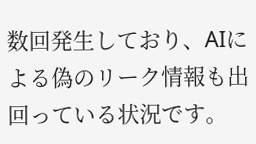数回発生しており、AIによる偽のリーク情報も出回っている状況です。